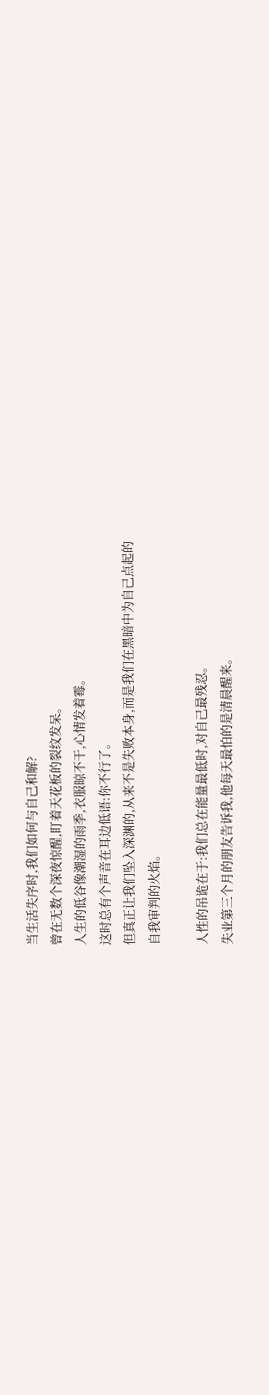当生活失序时,我们如何与自己和解?
曾在无数个深夜惊醒,盯着天花板的裂纹发呆。
人生的低谷像潮湿的雨季,衣服晾不干,心情发着霉。
这时总有个声音在耳边低语:你不行了。
但真正让我们坠入深渊的,从来不是失败本身,而是我们在黑暗中为自己点起的
自我审判的火焰。

人性的吊诡在于:我们总在能量最低时,对自己最残忍。
失业第三个月的朋友告诉我,他每天最怕的是清晨醒来。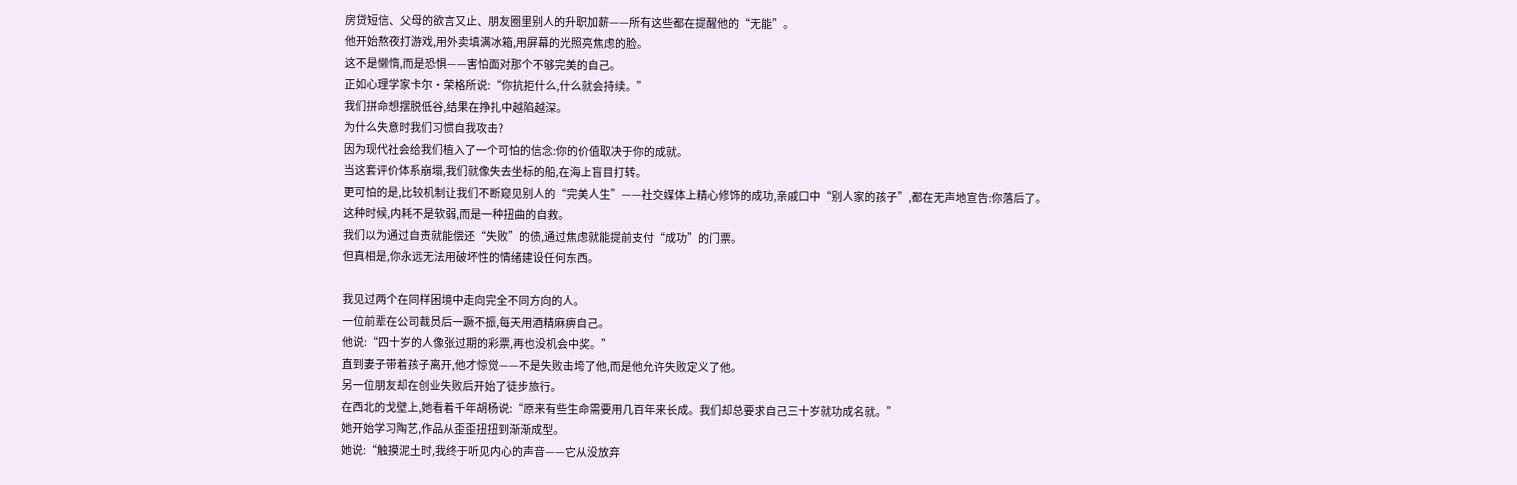房贷短信、父母的欲言又止、朋友圈里别人的升职加薪——所有这些都在提醒他的“无能”。
他开始熬夜打游戏,用外卖填满冰箱,用屏幕的光照亮焦虑的脸。
这不是懒惰,而是恐惧——害怕面对那个不够完美的自己。
正如心理学家卡尔·荣格所说:“你抗拒什么,什么就会持续。”
我们拼命想摆脱低谷,结果在挣扎中越陷越深。
为什么失意时我们习惯自我攻击?
因为现代社会给我们植入了一个可怕的信念:你的价值取决于你的成就。
当这套评价体系崩塌,我们就像失去坐标的船,在海上盲目打转。
更可怕的是,比较机制让我们不断窥见别人的“完美人生”——社交媒体上精心修饰的成功,亲戚口中“别人家的孩子”,都在无声地宣告:你落后了。
这种时候,内耗不是软弱,而是一种扭曲的自救。
我们以为通过自责就能偿还“失败”的债,通过焦虑就能提前支付“成功”的门票。
但真相是,你永远无法用破坏性的情绪建设任何东西。

我见过两个在同样困境中走向完全不同方向的人。
一位前辈在公司裁员后一蹶不振,每天用酒精麻痹自己。
他说:“四十岁的人像张过期的彩票,再也没机会中奖。”
直到妻子带着孩子离开,他才惊觉——不是失败击垮了他,而是他允许失败定义了他。
另一位朋友却在创业失败后开始了徒步旅行。
在西北的戈壁上,她看着千年胡杨说:“原来有些生命需要用几百年来长成。我们却总要求自己三十岁就功成名就。”
她开始学习陶艺,作品从歪歪扭扭到渐渐成型。
她说:“触摸泥土时,我终于听见内心的声音——它从没放弃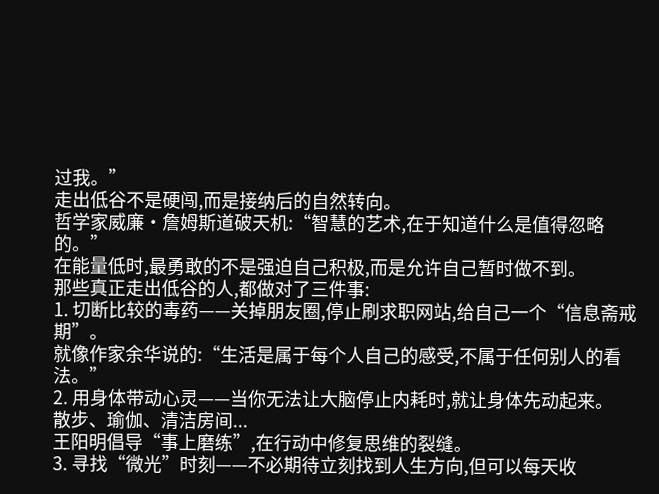过我。”
走出低谷不是硬闯,而是接纳后的自然转向。
哲学家威廉·詹姆斯道破天机:“智慧的艺术,在于知道什么是值得忽略的。”
在能量低时,最勇敢的不是强迫自己积极,而是允许自己暂时做不到。
那些真正走出低谷的人,都做对了三件事:
1. 切断比较的毒药——关掉朋友圈,停止刷求职网站,给自己一个“信息斋戒期”。
就像作家余华说的:“生活是属于每个人自己的感受,不属于任何别人的看法。”
2. 用身体带动心灵——当你无法让大脑停止内耗时,就让身体先动起来。
散步、瑜伽、清洁房间...
王阳明倡导“事上磨练”,在行动中修复思维的裂缝。
3. 寻找“微光”时刻——不必期待立刻找到人生方向,但可以每天收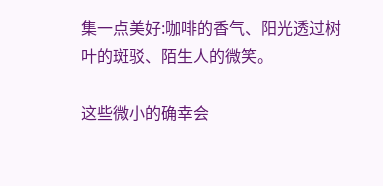集一点美好:咖啡的香气、阳光透过树叶的斑驳、陌生人的微笑。

这些微小的确幸会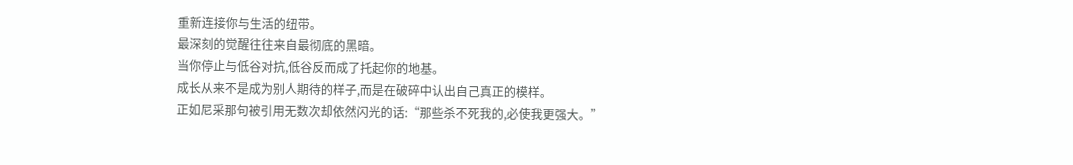重新连接你与生活的纽带。
最深刻的觉醒往往来自最彻底的黑暗。
当你停止与低谷对抗,低谷反而成了托起你的地基。
成长从来不是成为别人期待的样子,而是在破碎中认出自己真正的模样。
正如尼采那句被引用无数次却依然闪光的话:“那些杀不死我的,必使我更强大。”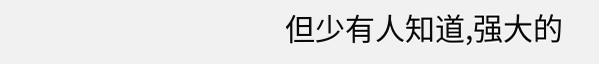但少有人知道,强大的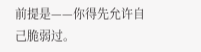前提是——你得先允许自己脆弱过。